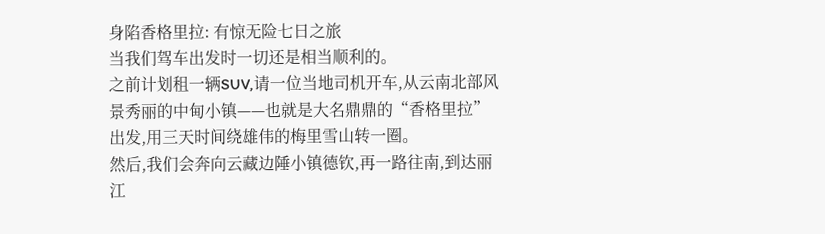身陷香格里拉: 有惊无险七日之旅
当我们驾车出发时一切还是相当顺利的。
之前计划租一辆SUV,请一位当地司机开车,从云南北部风景秀丽的中甸小镇——也就是大名鼎鼎的“香格里拉”出发,用三天时间绕雄伟的梅里雪山转一圈。
然后,我们会奔向云藏边陲小镇德钦,再一路往南,到达丽江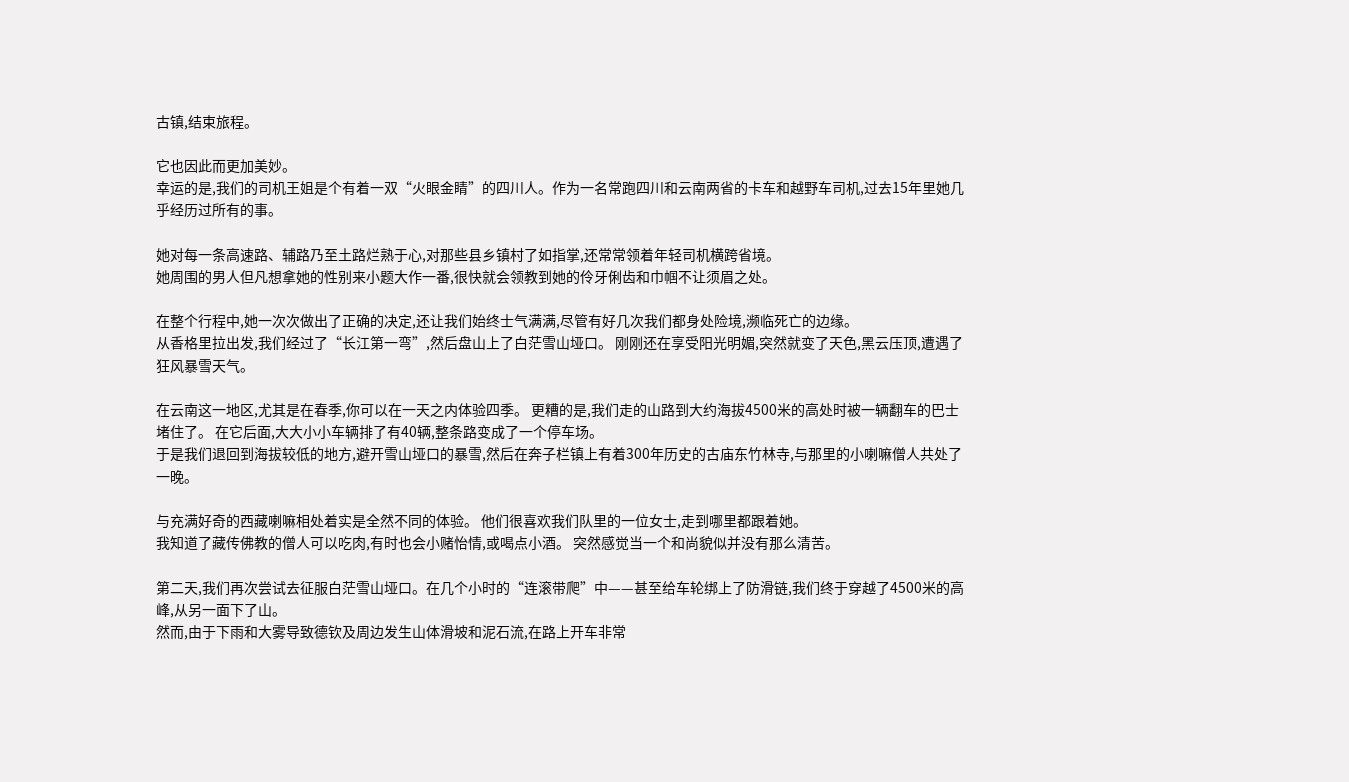古镇,结束旅程。

它也因此而更加美妙。
幸运的是,我们的司机王姐是个有着一双“火眼金睛”的四川人。作为一名常跑四川和云南两省的卡车和越野车司机,过去15年里她几乎经历过所有的事。

她对每一条高速路、辅路乃至土路烂熟于心,对那些县乡镇村了如指掌,还常常领着年轻司机横跨省境。
她周围的男人但凡想拿她的性别来小题大作一番,很快就会领教到她的伶牙俐齿和巾帼不让须眉之处。

在整个行程中,她一次次做出了正确的决定,还让我们始终士气满满,尽管有好几次我们都身处险境,濒临死亡的边缘。
从香格里拉出发,我们经过了“长江第一弯”,然后盘山上了白茫雪山垭口。 刚刚还在享受阳光明媚,突然就变了天色,黑云压顶,遭遇了狂风暴雪天气。

在云南这一地区,尤其是在春季,你可以在一天之内体验四季。 更糟的是,我们走的山路到大约海拔4500米的高处时被一辆翻车的巴士堵住了。 在它后面,大大小小车辆排了有40辆,整条路变成了一个停车场。
于是我们退回到海拔较低的地方,避开雪山垭口的暴雪,然后在奔子栏镇上有着300年历史的古庙东竹林寺,与那里的小喇嘛僧人共处了一晚。

与充满好奇的西藏喇嘛相处着实是全然不同的体验。 他们很喜欢我们队里的一位女士,走到哪里都跟着她。
我知道了藏传佛教的僧人可以吃肉,有时也会小赌怡情,或喝点小酒。 突然感觉当一个和尚貌似并没有那么清苦。

第二天,我们再次尝试去征服白茫雪山垭口。在几个小时的“连滚带爬”中——甚至给车轮绑上了防滑链,我们终于穿越了4500米的高峰,从另一面下了山。
然而,由于下雨和大雾导致德钦及周边发生山体滑坡和泥石流,在路上开车非常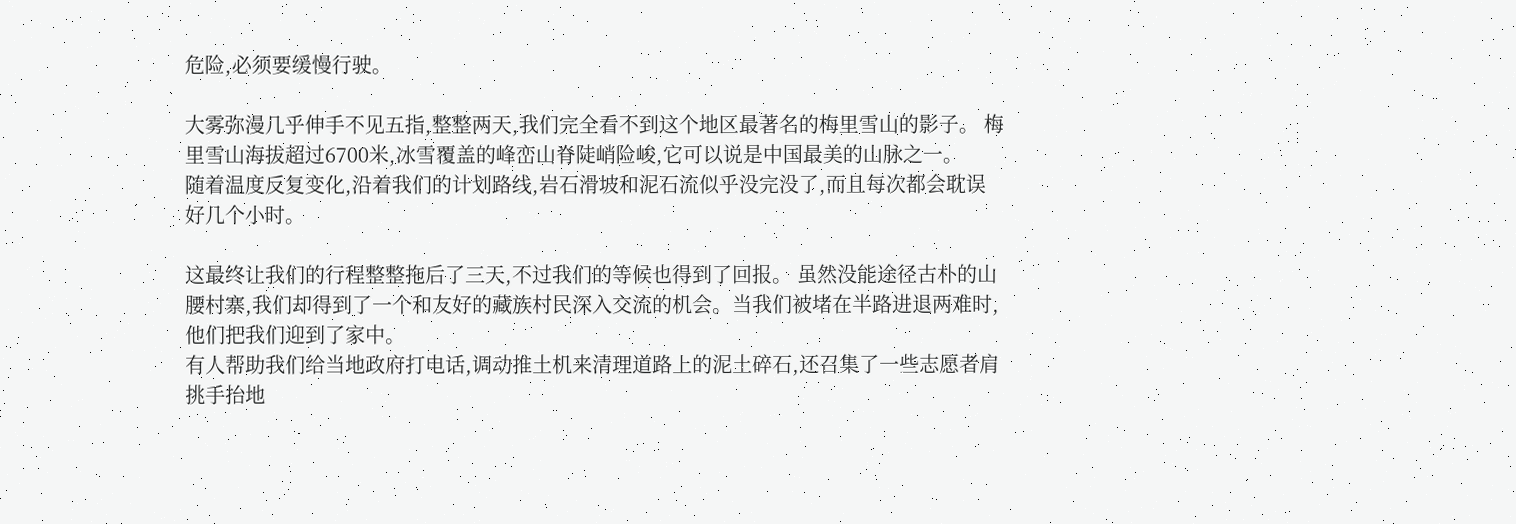危险,必须要缓慢行驶。

大雾弥漫几乎伸手不见五指,整整两天,我们完全看不到这个地区最著名的梅里雪山的影子。 梅里雪山海拔超过6700米,冰雪覆盖的峰峦山脊陡峭险峻,它可以说是中国最美的山脉之一。
随着温度反复变化,沿着我们的计划路线,岩石滑坡和泥石流似乎没完没了,而且每次都会耽误好几个小时。

这最终让我们的行程整整拖后了三天,不过我们的等候也得到了回报。 虽然没能途径古朴的山腰村寨,我们却得到了一个和友好的藏族村民深入交流的机会。当我们被堵在半路进退两难时,他们把我们迎到了家中。
有人帮助我们给当地政府打电话,调动推土机来清理道路上的泥土碎石,还召集了一些志愿者肩挑手抬地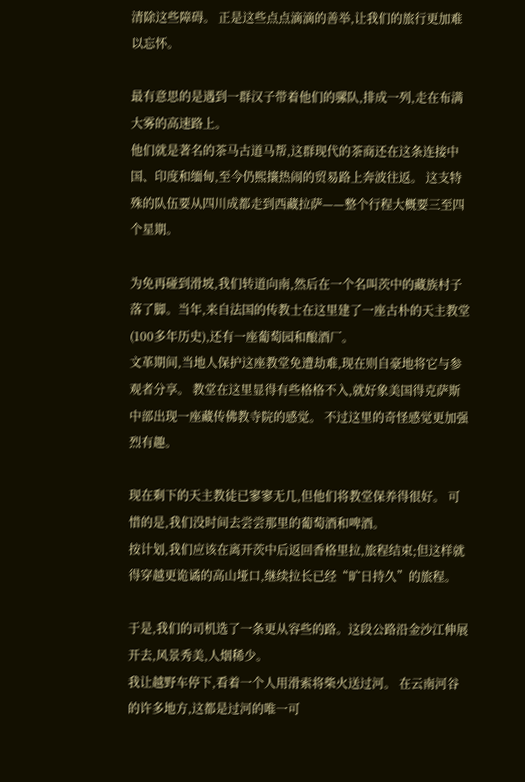清除这些障碍。 正是这些点点滴滴的善举,让我们的旅行更加难以忘怀。

最有意思的是遇到一群汉子带着他们的骡队,排成一列,走在布满大雾的高速路上。
他们就是著名的茶马古道马帮,这群现代的茶商还在这条连接中国、印度和缅甸,至今仍熙攘热闹的贸易路上奔波往返。 这支特殊的队伍要从四川成都走到西藏拉萨——整个行程大概要三至四个星期。

为免再碰到滑坡,我们转道向南,然后在一个名叫茨中的藏族村子落了脚。当年,来自法国的传教士在这里建了一座古朴的天主教堂(100多年历史),还有一座葡萄园和酿酒厂。
文革期间,当地人保护这座教堂免遭劫难,现在则自豪地将它与参观者分享。 教堂在这里显得有些格格不入,就好象美国得克萨斯中部出现一座藏传佛教寺院的感觉。 不过这里的奇怪感觉更加强烈有趣。

现在剩下的天主教徒已寥寥无几,但他们将教堂保养得很好。 可惜的是,我们没时间去尝尝那里的葡萄酒和啤酒。
按计划,我们应该在离开茨中后返回香格里拉,旅程结束;但这样就得穿越更诡谲的高山垭口,继续拉长已经“旷日持久”的旅程。

于是,我们的司机选了一条更从容些的路。这段公路沿金沙江伸展开去,风景秀美,人烟稀少。
我让越野车停下,看着一个人用滑索将柴火送过河。 在云南河谷的许多地方,这都是过河的唯一可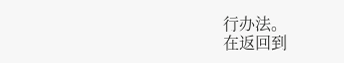行办法。
在返回到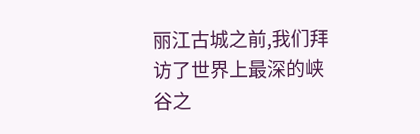丽江古城之前,我们拜访了世界上最深的峡谷之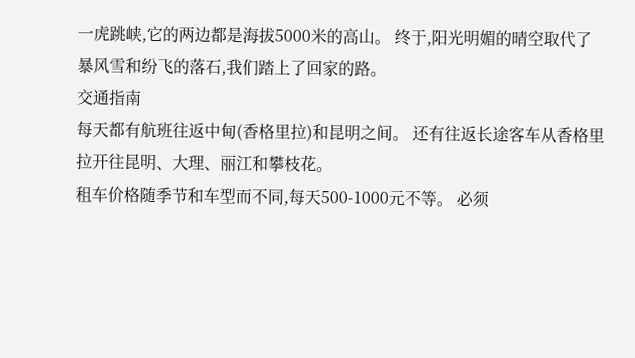一虎跳峡,它的两边都是海拔5000米的高山。 终于,阳光明媚的晴空取代了暴风雪和纷飞的落石,我们踏上了回家的路。
交通指南
每天都有航班往返中甸(香格里拉)和昆明之间。 还有往返长途客车从香格里拉开往昆明、大理、丽江和攀枝花。
租车价格随季节和车型而不同,每天500-1000元不等。 必须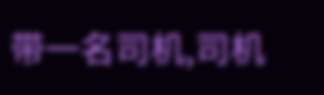带一名司机,司机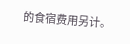的食宿费用另计。